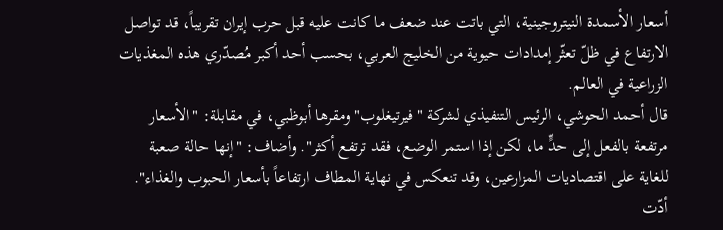أسعار الأسمدة النيتروجينية، التي باتت عند ضعف ما كانت عليه قبل حرب إيران تقريباً، قد تواصل الارتفاع في ظلّ تعثّر إمدادات حيوية من الخليج العربي، بحسب أحد أكبر مُصدّري هذه المغذيات الزراعية في العالم.
قال أحمد الحوشي، الرئيس التنفيذي لشركة "فيرتيغلوب" ومقرها أبوظبي، في مقابلة: "الأسعار مرتفعة بالفعل إلى حدٍّ ما، لكن إذا استمر الوضع، فقد ترتفع أكثر". وأضاف: "إنها حالة صعبة للغاية على اقتصاديات المزارعين، وقد تنعكس في نهاية المطاف ارتفاعاً بأسعار الحبوب والغذاء".
أدّت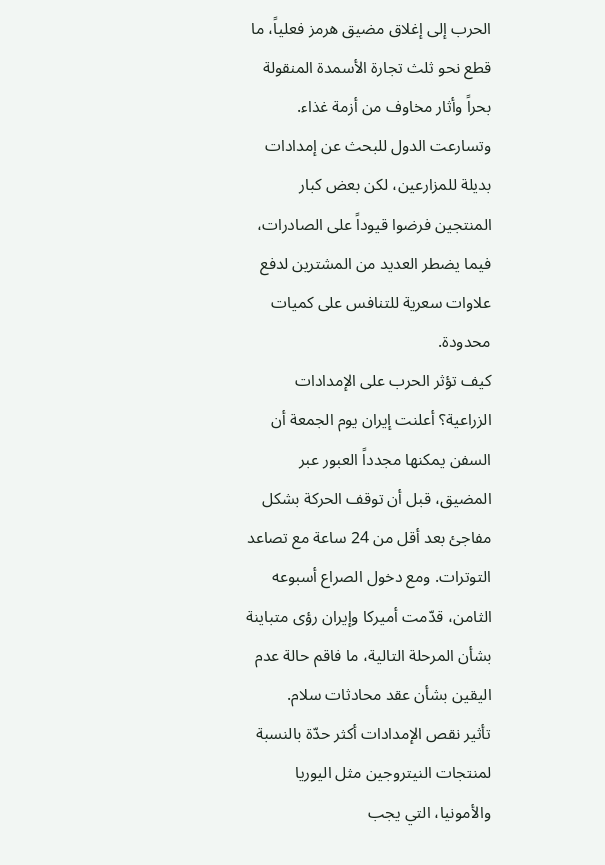الحرب إلى إغلاق مضيق هرمز فعلياً، ما قطع نحو ثلث تجارة الأسمدة المنقولة بحراً وأثار مخاوف من أزمة غذاء. وتسارعت الدول للبحث عن إمدادات بديلة للمزارعين، لكن بعض كبار المنتجين فرضوا قيوداً على الصادرات، فيما يضطر العديد من المشترين لدفع علاوات سعرية للتنافس على كميات محدودة.
كيف تؤثر الحرب على الإمدادات الزراعية؟ أعلنت إيران يوم الجمعة أن السفن يمكنها مجدداً العبور عبر المضيق، قبل أن توقف الحركة بشكل مفاجئ بعد أقل من 24 ساعة مع تصاعد التوترات. ومع دخول الصراع أسبوعه الثامن، قدّمت أميركا وإيران رؤى متباينة بشأن المرحلة التالية، ما فاقم حالة عدم اليقين بشأن عقد محادثات سلام.
تأثير نقص الإمدادات أكثر حدّة بالنسبة لمنتجات النيتروجين مثل اليوريا والأمونيا، التي يجب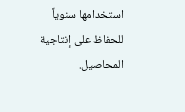استخدامها سنوياً للحفاظ على إنتاجية المحاصيل.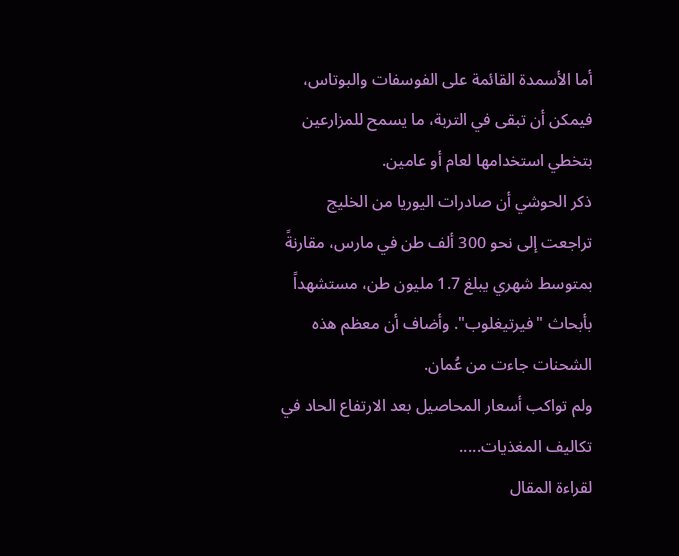أما الأسمدة القائمة على الفوسفات والبوتاس، فيمكن أن تبقى في التربة، ما يسمح للمزارعين بتخطي استخدامها لعام أو عامين.
ذكر الحوشي أن صادرات اليوريا من الخليج تراجعت إلى نحو 300 ألف طن في مارس، مقارنةً بمتوسط شهري يبلغ 1.7 مليون طن، مستشهداً بأبحاث "فيرتيغلوب". وأضاف أن معظم هذه الشحنات جاءت من عُمان.
ولم تواكب أسعار المحاصيل بعد الارتفاع الحاد في تكاليف المغذيات.....
لقراءة المقال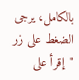بالكامل، يرجى الضغط على زر "إقرأ على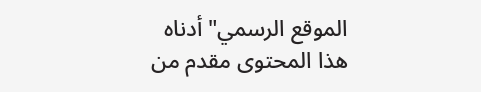الموقع الرسمي" أدناه
هذا المحتوى مقدم من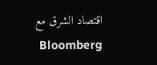اقتصاد الشرق مع Bloomberg